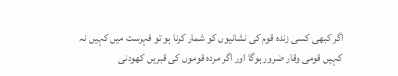اگر کبھی کسی زندہ قوم کی نشانیوں کو شمار کرنا ہو تو فہرست میں کہیں نہ کہیں قومی وقار ضرور ہوگا اور اگر مردہ قوموں کی قبریں کھودنی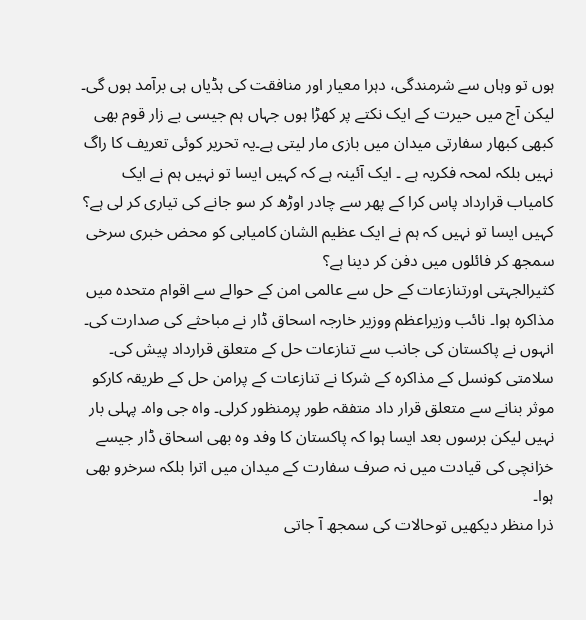ہوں تو وہاں سے شرمندگی، دہرا معیار اور منافقت کی ہڈیاں ہی برآمد ہوں گی۔ لیکن آج میں حیرت کے ایک نکتے پر کھڑا ہوں جہاں ہم جیسی بے زار قوم بھی کبھی کبھار سفارتی میدان میں بازی مار لیتی ہے۔یہ تحریر کوئی تعریف کا راگ نہیں بلکہ لمحہ فکریہ ہے ۔ ایک آئینہ ہے کہ کہیں ایسا تو نہیں ہم نے ایک کامیاب قرارداد پاس کرا کے پھر سے چادر اوڑھ کر سو جانے کی تیاری کر لی ہے؟ کہیں ایسا تو نہیں کہ ہم نے ایک عظیم الشان کامیابی کو محض خبری سرخی سمجھ کر فائلوں میں دفن کر دینا ہے؟
کثیرالجہتی اورتنازعات کے حل سے عالمی امن کے حوالے سے اقوام متحدہ میں مذاکرہ ہوا۔ نائب وزیراعظم ووزیر خارجہ اسحاق ڈار نے مباحثے کی صدارت کی۔ انہوں نے پاکستان کی جانب سے تنازعات حل کے متعلق قرارداد پیش کی۔ سلامتی کونسل کے مذاکرہ کے شرکا نے تنازعات کے پرامن حل کے طریقہ کارکو موثر بنانے سے متعلق قرار داد متفقہ طور پرمنظور کرلی۔ واہ جی واہ۔ پہلی بار نہیں لیکن برسوں بعد ایسا ہوا کہ پاکستان کا وفد وہ بھی اسحاق ڈار جیسے خزانچی کی قیادت میں نہ صرف سفارت کے میدان میں اترا بلکہ سرخرو بھی ہوا۔
ذرا منظر دیکھیں توحالات کی سمجھ آ جاتی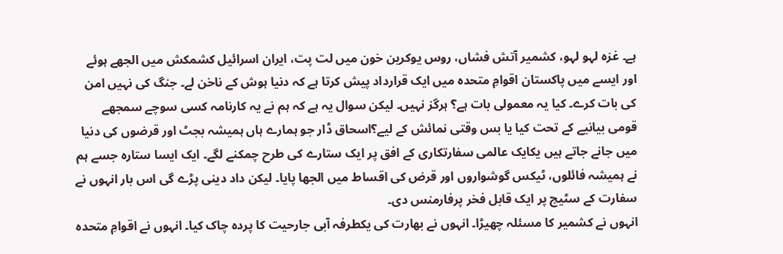ہے۔ غزہ لہو لہو، کشمیر آتش فشاں، روس یوکرین خون میں لت پت، ایران اسرائیل کشمکش میں الجھے ہوئے اور ایسے میں پاکستان اقوامِ متحدہ میں ایک قرارداد پیش کرتا ہے کہ دنیا ہوش کے ناخن لے۔ جنگ کی نہیں امن کی بات کرے۔ کیا یہ معمولی بات ہے؟ ہرگز نہیں۔ لیکن سوال یہ ہے کہ ہم نے یہ کارنامہ کسی سوچے سمجھے قومی بیانیے کے تحت کیا یا بس وقتی نمائش کے لیے؟اسحاق ڈار جو ہمارے ہاں ہمیشہ بجٹ اور قرضوں کی دنیا میں جانے جاتے ہیں یکایک عالمی سفارتکاری کے افق پر ایک ستارے کی طرح چمکنے لگے۔ ایک ایسا ستارہ جسے ہم نے ہمیشہ فائلوں، ٹیکس گوشواروں اور قرض کی اقساط میں الجھا پایا۔ لیکن داد دینی پڑے گی اس بار انہوں نے سفارت کے سٹیج پر ایک قابل فخر پرفارمنس دی۔
انہوں نے کشمیر کا مسئلہ چھیڑا۔ انہوں نے بھارت کی یکطرفہ آبی جارحیت کا پردہ چاک کیا۔ انہوں نے اقوامِ متحدہ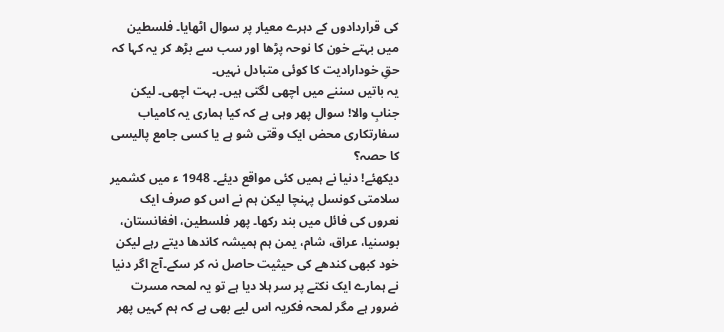کی قراردادوں کے دہرے معیار پر سوال اٹھایا۔ فلسطین میں بہتے خون کا نوحہ پڑھا اور سب سے بڑھ کر یہ کہا کہ حقِ خودارادیت کا کوئی متبادل نہیں۔
یہ باتیں سننے میں اچھی لگتی ہیں۔ بہت اچھی۔ لیکن جنابِ والا! سوال پھر وہی ہے کہ کیا ہماری یہ کامیاب سفارتکاری محض ایک وقتی شو ہے یا کسی جامع پالیسی کا حصہ؟
دیکھئے! دنیا نے ہمیں کئی مواقع دیئے۔ 1948 ء میں کشمیر سلامتی کونسل پہنچا لیکن ہم نے اس کو صرف ایک نعروں کی فائل میں بند رکھا۔ پھر فلسطین، افغانستان، بوسنیا، عراق، شام، یمن ہم ہمیشہ کاندھا دیتے رہے لیکن خود کبھی کندھے کی حیثیت حاصل نہ کر سکے۔آج اگر دنیا نے ہمارے ایک نکتے پر سر ہلا دیا ہے تو یہ لمحہ مسرت ضرور ہے مگر لمحہ فکریہ اس لیے بھی ہے کہ ہم کہیں پھر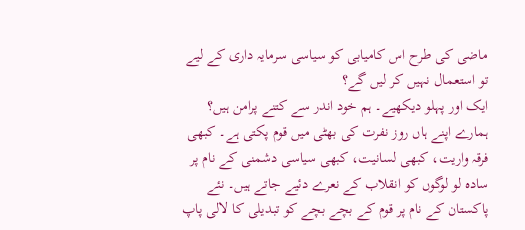ماضی کی طرح اس کامیابی کو سیاسی سرمایہ داری کے لیے تو استعمال نہیں کر لیں گے؟
ایک اور پہلو دیکھیے۔ ہم خود اندر سے کتنے پرامن ہیں؟ ہمارے اپنے ہاں روز نفرت کی بھٹی میں قوم پکتی ہے۔ کبھی فرقہ واریت، کبھی لسانیت، کبھی سیاسی دشمنی کے نام پر سادہ لو لوگوں کو انقلاب کے نعرے دئیے جاتے ہیں۔ نئے پاکستان کے نام پر قوم کے بچے بچے کو تبدیلی کا لالی پاپ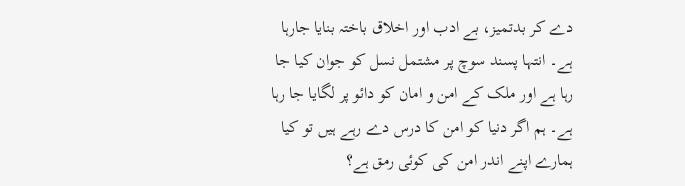دے کر بدتمیز، بے ادب اور اخلاق باختہ بنایا جارہا ہے۔ انتہا پسند سوچ پر مشتمل نسل کو جوان کیا جا رہا ہے اور ملک کے امن و امان کو دائو پر لگایا جا رہا ہے۔ ہم اگر دنیا کو امن کا درس دے رہے ہیں تو کیا ہمارے اپنے اندر امن کی کوئی رمق ہے؟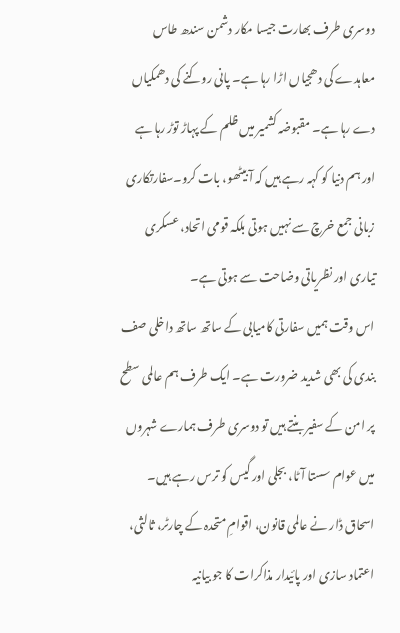دوسری طرف بھارت جیسا مکار دشمن سندھ طاس معاہدے کی دھجیاں اڑا رہا ہے۔ پانی روکنے کی دھمکیاں دے رہا ہے۔ مقبوضہ کشمیر میں ظلم کے پہاڑ توڑ رہا ہے اور ہم دنیا کو کہہ رہے ہیں کہ آ بیٹھو، بات کرو۔سفارتکاری زبانی جمع خرچ سے نہیں ہوتی بلکہ قومی اتحاد، عسکری تیاری اور نظریاتی وضاحت سے ہوتی ہے۔
اس وقت ہمیں سفارتی کامیابی کے ساتھ ساتھ داخلی صف بندی کی بھی شدید ضرورت ہے۔ ایک طرف ہم عالمی سطح پر امن کے سفیر بنتے ہیں تو دوسری طرف ہمارے شہروں میں عوام سستا آٹا، بجلی اور گیس کو ترس رہے ہیں۔
اسحاق ڈار نے عالمی قانون، اقوامِ متحدہ کے چارٹر، ثالثی، اعتماد سازی اور پائیدار مذاکرات کا جو بیانیہ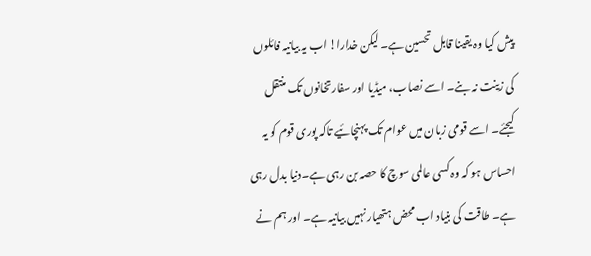پیش کیا وہ یقینا قابل تحسین ہے۔ لیکن خدارا! اب یہ بیانیہ فائلوں کی زینت نہ بنے۔ اسے نصاب، میڈیا اور سفارتخانوں تک منتقل کیجئے۔ اسے قومی زبان میں عوام تک پہنچائیے تاکہ پوری قوم کو یہ احساس ہو کہ وہ کسی عالمی سوچ کا حصہ بن رہی ہے۔دنیا بدل رہی ہے۔ طاقت کی بنیاد اب محض ہتھیار نہیں بیانیہ ہے۔ اور ہم نے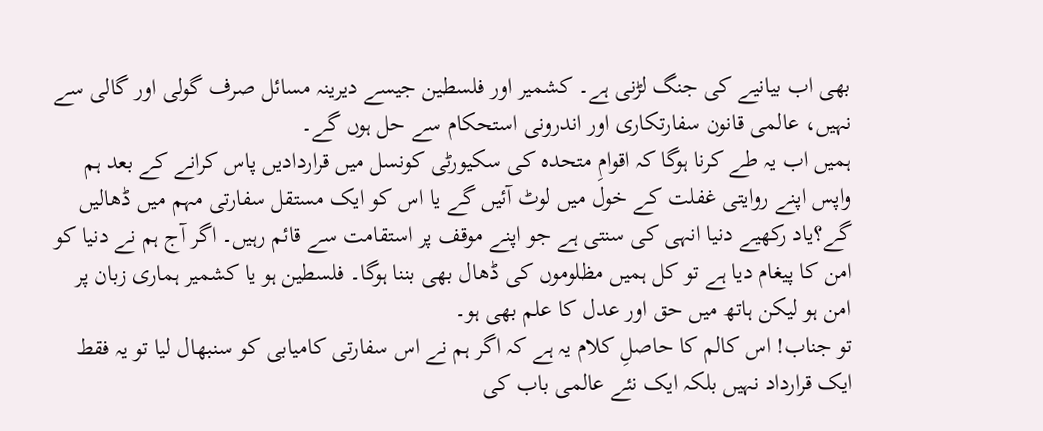بھی اب بیانیے کی جنگ لڑنی ہے۔ کشمیر اور فلسطین جیسے دیرینہ مسائل صرف گولی اور گالی سے نہیں، عالمی قانون سفارتکاری اور اندرونی استحکام سے حل ہوں گے۔
ہمیں اب یہ طے کرنا ہوگا کہ اقوامِ متحدہ کی سکیورٹی کونسل میں قراردادیں پاس کرانے کے بعد ہم واپس اپنے روایتی غفلت کے خول میں لوٹ آئیں گے یا اس کو ایک مستقل سفارتی مہم میں ڈھالیں گے؟یاد رکھیے دنیا انہی کی سنتی ہے جو اپنے موقف پر استقامت سے قائم رہیں۔ اگر آج ہم نے دنیا کو امن کا پیغام دیا ہے تو کل ہمیں مظلوموں کی ڈھال بھی بننا ہوگا۔ فلسطین ہو یا کشمیر ہماری زبان پر امن ہو لیکن ہاتھ میں حق اور عدل کا علم بھی ہو۔
تو جناب! اس کالم کا حاصلِ کلام یہ ہے کہ اگر ہم نے اس سفارتی کامیابی کو سنبھال لیا تو یہ فقط ایک قرارداد نہیں بلکہ ایک نئے عالمی باب کی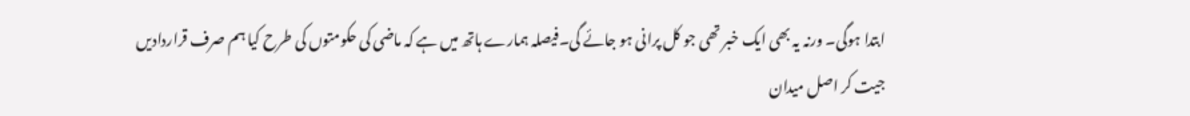ابتدا ہوگی۔ ورنہ یہ بھی ایک خبر تھی جو کل پرانی ہو جائے گی۔فیصلہ ہمارے ہاتھ میں ہے کہ ماضی کی حکومتوں کی طرح کیا ہم صرف قراردادیں جیت کر اصل میدان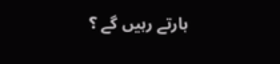ہارتے رہیں گے ؟